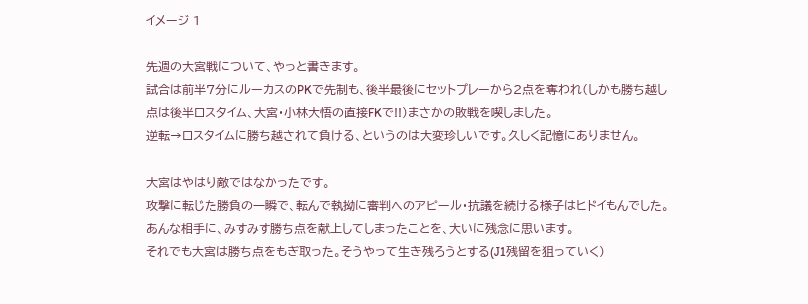イメージ 1

先週の大宮戦について、やっと書きます。
試合は前半7分にルーカスのPKで先制も、後半最後にセットプレーから2点を奪われ(しかも勝ち越し
点は後半ロスタイム、大宮・小林大悟の直接FKで!!)まさかの敗戦を喫しました。
逆転→ロスタイムに勝ち越されて負ける、というのは大変珍しいです。久しく記憶にありません。

大宮はやはり敵ではなかったです。
攻撃に転じた勝負の一瞬で、転んで執拗に審判へのアピール・抗議を続ける様子はヒドイもんでした。
あんな相手に、みすみす勝ち点を献上してしまったことを、大いに残念に思います。
それでも大宮は勝ち点をもぎ取った。そうやって生き残ろうとする(J1残留を狙っていく)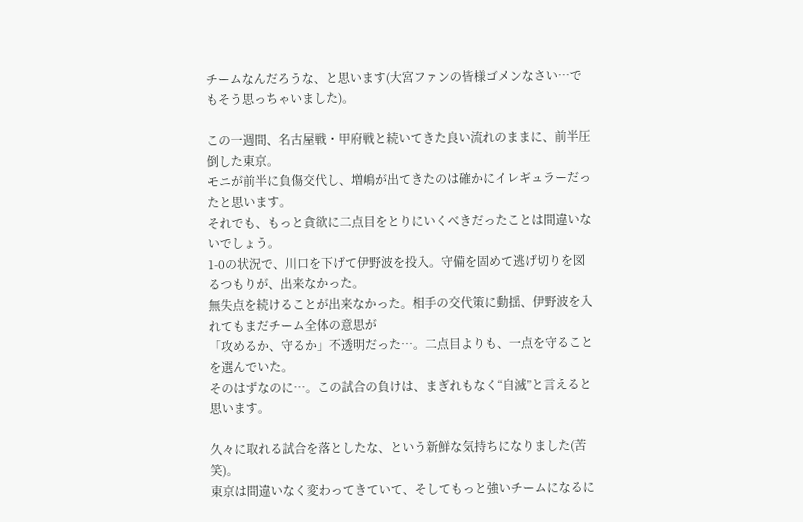チームなんだろうな、と思います(大宮ファンの皆様ゴメンなさい…でもそう思っちゃいました)。

この一週間、名古屋戦・甲府戦と続いてきた良い流れのままに、前半圧倒した東京。
モニが前半に負傷交代し、増嶋が出てきたのは確かにイレギュラーだったと思います。
それでも、もっと貪欲に二点目をとりにいくべきだったことは間違いないでしょう。
1-0の状況で、川口を下げて伊野波を投入。守備を固めて逃げ切りを図るつもりが、出来なかった。
無失点を続けることが出来なかった。相手の交代策に動揺、伊野波を入れてもまだチーム全体の意思が
「攻めるか、守るか」不透明だった…。二点目よりも、一点を守ることを選んでいた。
そのはずなのに…。この試合の負けは、まぎれもなく“自滅”と言えると思います。

久々に取れる試合を落としたな、という新鮮な気持ちになりました(苦笑)。
東京は間違いなく変わってきていて、そしてもっと強いチームになるに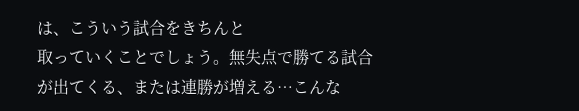は、こういう試合をきちんと
取っていくことでしょう。無失点で勝てる試合が出てくる、または連勝が増える…こんな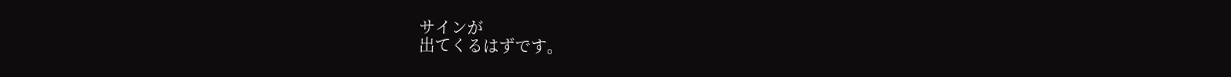サインが
出てくるはずです。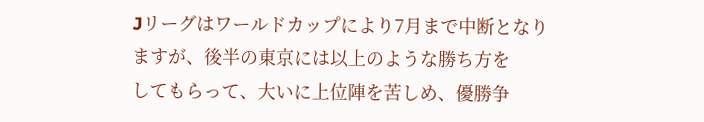Jリーグはワールドカップにより7月まで中断となりますが、後半の東京には以上のような勝ち方を
してもらって、大いに上位陣を苦しめ、優勝争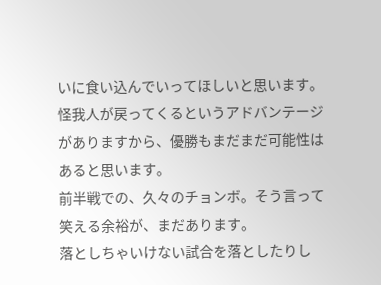いに食い込んでいってほしいと思います。
怪我人が戻ってくるというアドバンテージがありますから、優勝もまだまだ可能性はあると思います。
前半戦での、久々のチョンボ。そう言って笑える余裕が、まだあります。
落としちゃいけない試合を落としたりし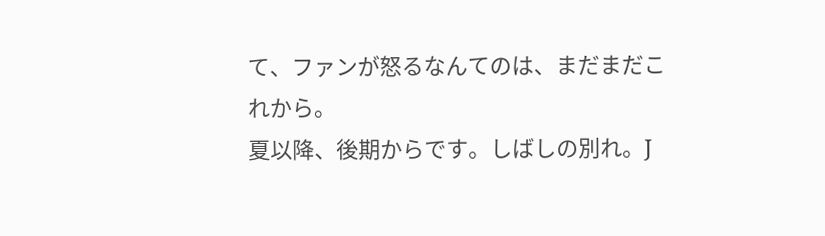て、ファンが怒るなんてのは、まだまだこれから。
夏以降、後期からです。しばしの別れ。J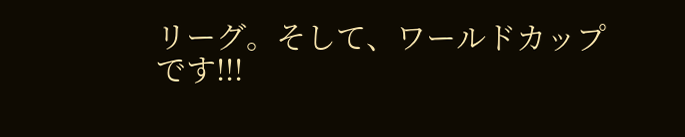リーグ。そして、ワールドカップです!!!